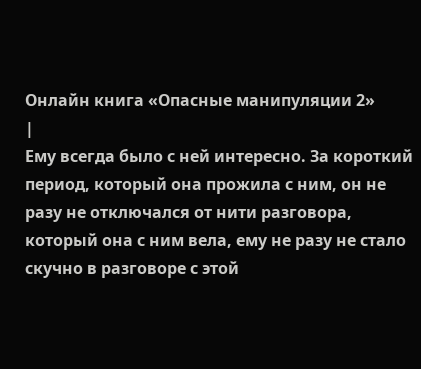Онлайн книга «Опасные манипуляции 2»
|
Ему всегда было с ней интересно. За короткий период, который она прожила с ним, он не разу не отключался от нити разговора, который она с ним вела, ему не разу не стало скучно в разговоре с этой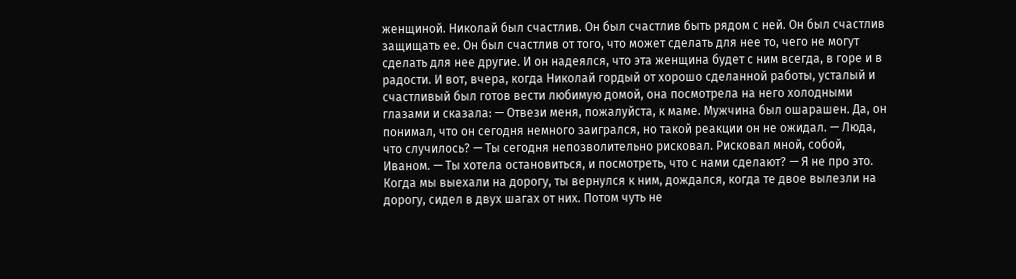женщиной. Николай был счастлив. Он был счастлив быть рядом с ней. Он был счастлив защищать ее. Он был счастлив от того, что может сделать для нее то, чего не могут сделать для нее другие. И он надеялся, что эта женщина будет с ним всегда, в горе и в радости. И вот, вчера, когда Николай гордый от хорошо сделанной работы, усталый и счастливый был готов вести любимую домой, она посмотрела на него холодными глазами и сказала: — Отвези меня, пожалуйста, к маме. Мужчина был ошарашен. Да, он понимал, что он сегодня немного заигрался, но такой реакции он не ожидал. — Люда, что случилось? — Ты сегодня непозволительно рисковал. Рисковал мной, собой, Иваном. — Ты хотела остановиться, и посмотреть, что с нами сделают? — Я не про это. Когда мы выехали на дорогу, ты вернулся к ним, дождался, когда те двое вылезли на дорогу, сидел в двух шагах от них. Потом чуть не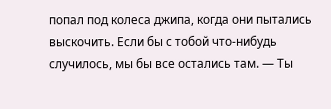попал под колеса джипа, когда они пытались выскочить. Если бы с тобой что-нибудь случилось, мы бы все остались там. — Ты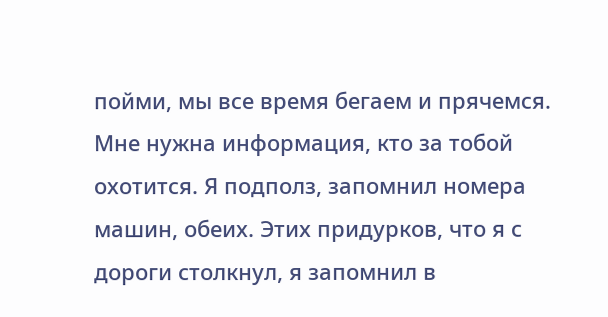пойми, мы все время бегаем и прячемся. Мне нужна информация, кто за тобой охотится. Я подполз, запомнил номера машин, обеих. Этих придурков, что я с дороги столкнул, я запомнил в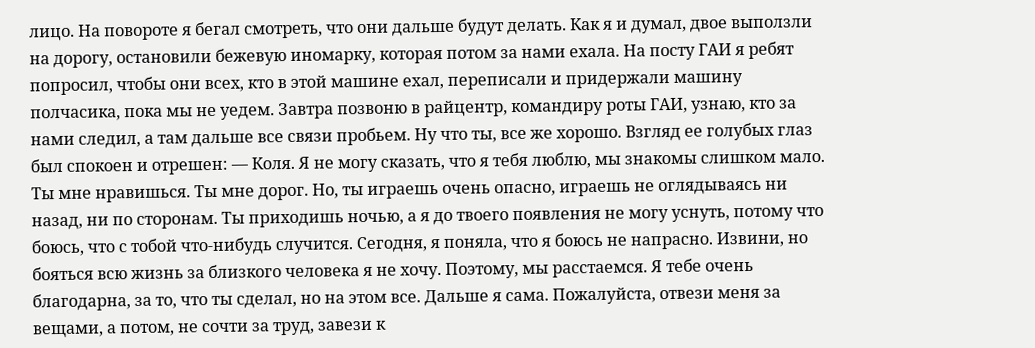лицо. На повороте я бегал смотреть, что они дальше будут делать. Как я и думал, двое выползли на дорогу, остановили бежевую иномарку, которая потом за нами ехала. На посту ГАИ я ребят попросил, чтобы они всех, кто в этой машине ехал, переписали и придержали машину полчасика, пока мы не уедем. Завтра позвоню в райцентр, командиру роты ГАИ, узнаю, кто за нами следил, а там дальше все связи пробьем. Ну что ты, все же хорошо. Взгляд ее голубых глаз был спокоен и отрешен: — Коля. Я не могу сказать, что я тебя люблю, мы знакомы слишком мало. Ты мне нравишься. Ты мне дорог. Но, ты играешь очень опасно, играешь не оглядываясь ни назад, ни по сторонам. Ты приходишь ночью, а я до твоего появления не могу уснуть, потому что боюсь, что с тобой что-нибудь случится. Сегодня, я поняла, что я боюсь не напрасно. Извини, но бояться всю жизнь за близкого человека я не хочу. Поэтому, мы расстаемся. Я тебе очень благодарна, за то, что ты сделал, но на этом все. Дальше я сама. Пожалуйста, отвези меня за вещами, а потом, не сочти за труд, завези к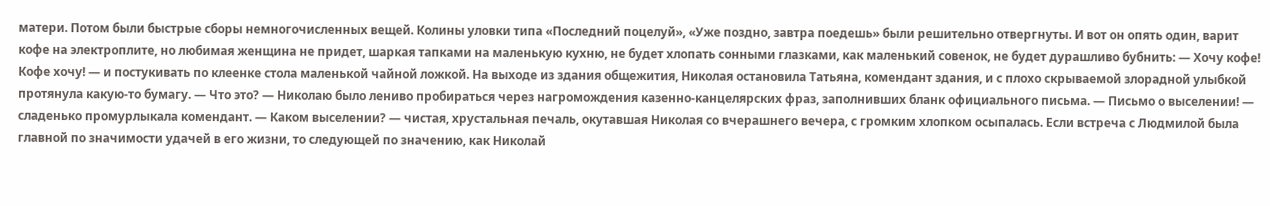матери. Потом были быстрые сборы немногочисленных вещей. Колины уловки типа «Последний поцелуй», «Уже поздно, завтра поедешь» были решительно отвергнуты. И вот он опять один, варит кофе на электроплите, но любимая женщина не придет, шаркая тапками на маленькую кухню, не будет хлопать сонными глазками, как маленький совенок, не будет дурашливо бубнить: — Хочу кофе! Кофе хочу! — и постукивать по клеенке стола маленькой чайной ложкой. На выходе из здания общежития, Николая остановила Татьяна, комендант здания, и с плохо скрываемой злорадной улыбкой протянула какую-то бумагу. — Что это? — Николаю было лениво пробираться через нагромождения казенно-канцелярских фраз, заполнивших бланк официального письма. — Письмо о выселении! — сладенько промурлыкала комендант. — Каком выселении? — чистая, хрустальная печаль, окутавшая Николая со вчерашнего вечера, с громким хлопком осыпалась. Если встреча с Людмилой была главной по значимости удачей в его жизни, то следующей по значению, как Николай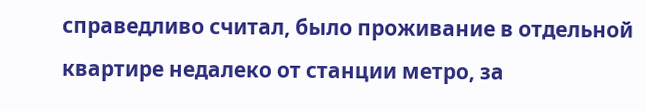справедливо считал, было проживание в отдельной квартире недалеко от станции метро, за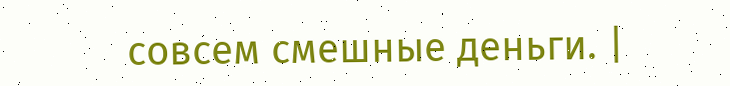совсем смешные деньги. |